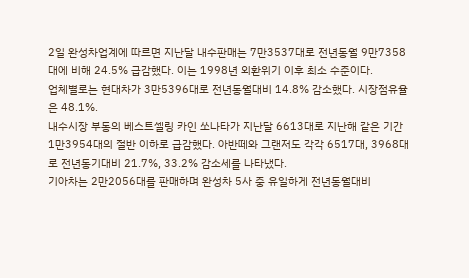2일 완성차업계에 따르면 지난달 내수판매는 7만3537대로 전년동월 9만7358대에 비해 24.5% 급감했다. 이는 1998년 외환위기 이후 최소 수준이다.
업체별로는 현대차가 3만5396대로 전년동월대비 14.8% 감소했다. 시장점유율은 48.1%.
내수시장 부동의 베스트셀링 카인 쏘나타가 지난달 6613대로 지난해 같은 기간 1만3954대의 절반 이하로 급감했다. 아반떼와 그랜저도 각각 6517대, 3968대로 전년동기대비 21.7%, 33.2% 감소세를 나타냈다.
기아차는 2만2056대를 판매하며 완성차 5사 중 유일하게 전년동월대비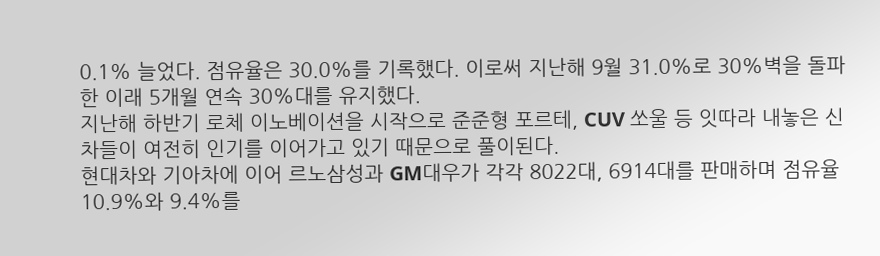0.1% 늘었다. 점유율은 30.0%를 기록했다. 이로써 지난해 9월 31.0%로 30%벽을 돌파한 이래 5개월 연속 30%대를 유지했다.
지난해 하반기 로체 이노베이션을 시작으로 준준형 포르테, CUV 쏘울 등 잇따라 내놓은 신차들이 여전히 인기를 이어가고 있기 때문으로 풀이된다.
현대차와 기아차에 이어 르노삼성과 GM대우가 각각 8022대, 6914대를 판매하며 점유율 10.9%와 9.4%를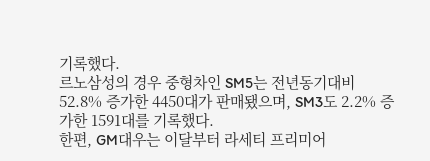기록했다.
르노삼성의 경우 중형차인 SM5는 전년동기대비 52.8% 증가한 4450대가 판매됐으며, SM3도 2.2% 증가한 1591대를 기록했다.
한편, GM대우는 이달부터 라세티 프리미어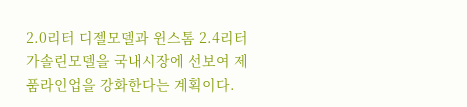2.0리터 디젤모델과 윈스톰 2.4리터 가솔린모델을 국내시장에 선보여 제품라인업을 강화한다는 계획이다.